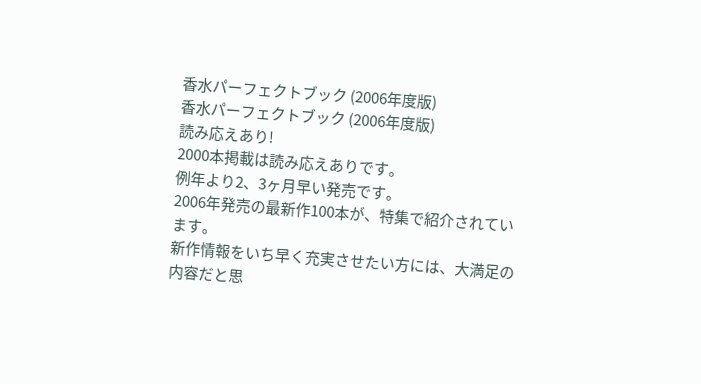香水パーフェクトブック (2006年度版)
香水パーフェクトブック (2006年度版)
読み応えあり!
2000本掲載は読み応えありです。
例年より2、3ヶ月早い発売です。
2006年発売の最新作100本が、特集で紹介されています。
新作情報をいち早く充実させたい方には、大満足の内容だと思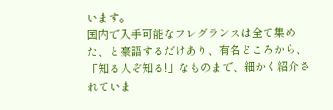います。
国内で入手可能なフレグランスは全て集めた、と豪語するだけあり、有名どころから、「知る人ぞ知る!」なものまで、細かく紹介されていま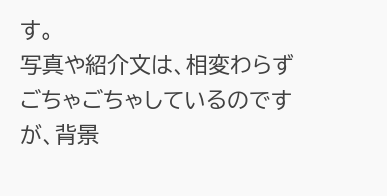す。
写真や紹介文は、相変わらずごちゃごちゃしているのですが、背景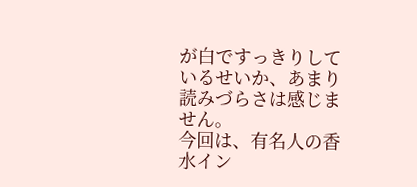が白ですっきりしているせいか、あまり読みづらさは感じません。
今回は、有名人の香水イン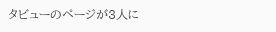タビューのページが3人に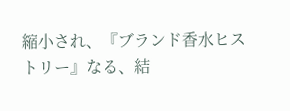縮小され、『ブランド香水ヒストリー』なる、結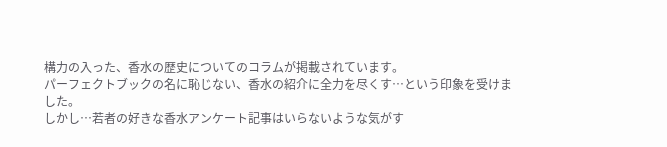構力の入った、香水の歴史についてのコラムが掲載されています。
パーフェクトブックの名に恥じない、香水の紹介に全力を尽くす…という印象を受けました。
しかし…若者の好きな香水アンケート記事はいらないような気がす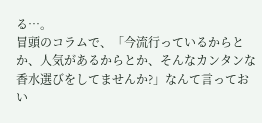る…。
冒頭のコラムで、「今流行っているからとか、人気があるからとか、そんなカンタンな香水選びをしてませんか?」なんて言っておい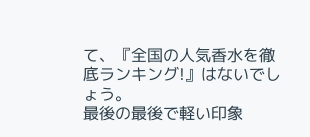て、『全国の人気香水を徹底ランキング!』はないでしょう。
最後の最後で軽い印象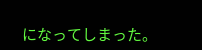になってしまった。